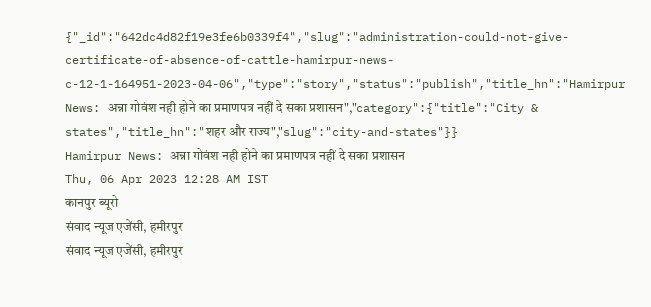{"_id":"642dc4d82f19e3fe6b0339f4","slug":"administration-could-not-give-certificate-of-absence-of-cattle-hamirpur-news-c-12-1-164951-2023-04-06","type":"story","status":"publish","title_hn":"Hamirpur News: अन्ना गोवंश नही होने का प्रमाणपत्र नहीं दे सका प्रशासन","category":{"title":"City & states","title_hn":"शहर और राज्य","slug":"city-and-states"}}
Hamirpur News: अन्ना गोवंश नही होने का प्रमाणपत्र नहीं दे सका प्रशासन
Thu, 06 Apr 2023 12:28 AM IST
कानपुर ब्यूरो
संवाद न्यूज एजेंसी, हमीरपुर
संवाद न्यूज एजेंसी, हमीरपुर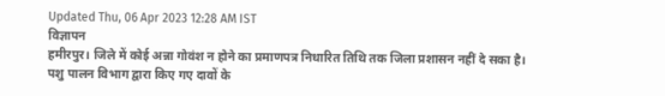Updated Thu, 06 Apr 2023 12:28 AM IST
विज्ञापन
हमीरपुर। जिले में कोई अन्ना गोवंश न होने का प्रमाणपत्र निधारित तिथि तक जिला प्रशासन नहीं दे सका है।
पशु पालन विभाग द्वारा किए गए दावों के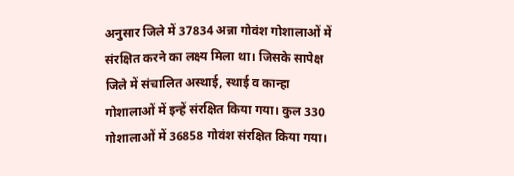अनुसार जिले में 37834 अन्ना गोवंश गोशालाओं में संरक्षित करने का लक्ष्य मिला था। जिसके सापेक्ष जिले में संचालित अस्थाई, स्थाई व कान्हा गोशालाओं में इन्हें संरक्षित किया गया। कुल 330 गोशालाओं में 36858 गोवंश संरक्षित किया गया।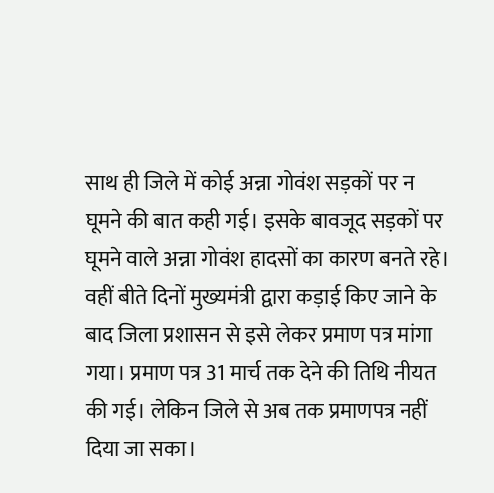साथ ही जिले में कोई अन्ना गोवंश सड़कों पर न घूमने की बात कही गई। इसके बावजूद सड़कों पर घूमने वाले अन्ना गोवंश हादसों का कारण बनते रहे। वहीं बीते दिनों मुख्यमंत्री द्वारा कड़ाई किए जाने के बाद जिला प्रशासन से इसे लेकर प्रमाण पत्र मांगा गया। प्रमाण पत्र 31 मार्च तक देने की तिथि नीयत की गई। लेकिन जिले से अब तक प्रमाणपत्र नहीं दिया जा सका।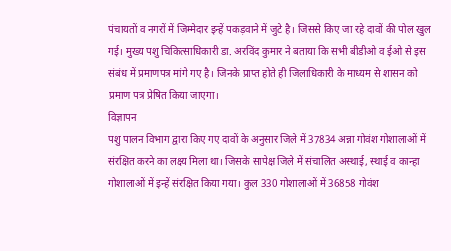पंचायतों व नगरों में जिम्मेदार इन्हें पकड़वाने में जुटे है। जिससे किए जा रहे दावों की पोल खुल गई। मुख्य पशु चिकित्साधिकारी डा. अरविंद कुमार ने बताया कि सभी बीडीओ व ईओ से इस संबंध में प्रमाणपत्र मांगे गए है। जिनके प्राप्त होते ही जिलाधिकारी के माध्यम से शासन को प्रमाण पत्र प्रेषित किया जाएगा।
विज्ञापन
पशु पालन विभाग द्वारा किए गए दावों के अनुसार जिले में 37834 अन्ना गोवंश गोशालाओं में संरक्षित करने का लक्ष्य मिला था। जिसके सापेक्ष जिले में संचालित अस्थाई, स्थाई व कान्हा गोशालाओं में इन्हें संरक्षित किया गया। कुल 330 गोशालाओं में 36858 गोवंश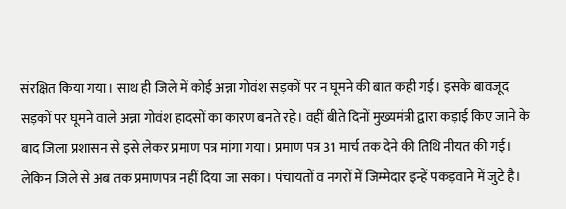संरक्षित किया गया। साथ ही जिले में कोई अन्ना गोवंश सड़कों पर न घूमने की बात कही गई। इसके बावजूद सड़कों पर घूमने वाले अन्ना गोवंश हादसों का कारण बनते रहे। वहीं बीते दिनों मुख्यमंत्री द्वारा कड़ाई किए जाने के बाद जिला प्रशासन से इसे लेकर प्रमाण पत्र मांगा गया। प्रमाण पत्र 31 मार्च तक देने की तिथि नीयत की गई। लेकिन जिले से अब तक प्रमाणपत्र नहीं दिया जा सका। पंचायतों व नगरों में जिम्मेदार इन्हें पकड़वाने में जुटे है।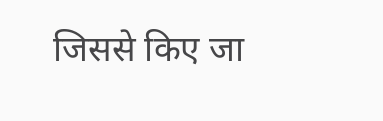जिससे किए जा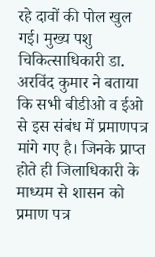रहे दावों की पोल खुल गई। मुख्य पशु चिकित्साधिकारी डा. अरविंद कुमार ने बताया कि सभी बीडीओ व ईओ से इस संबंध में प्रमाणपत्र मांगे गए है। जिनके प्राप्त होते ही जिलाधिकारी के माध्यम से शासन को प्रमाण पत्र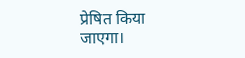प्रेषित किया जाएगा।